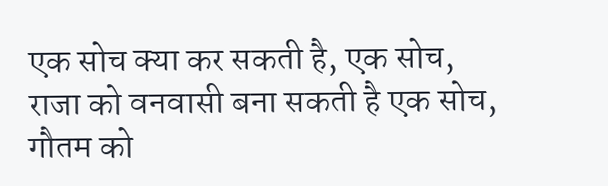एक सोच क्या कर सकती है, एक सोच,
राजा को वनवासी बना सकती है एक सोच,
गौतम को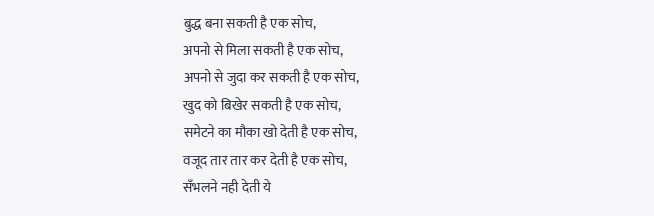बुद्ध बना सकती है एक सोच,
अपनो से मिला सकती है एक सोच,
अपनो से जुदा कर सकती है एक सोच,
खुद को बिखेर सकती है एक सोच,
समेटने का मौका खो देती है एक सोच,
वजूद तार तार कर देती है एक सोच,
सँभलने नही देती ये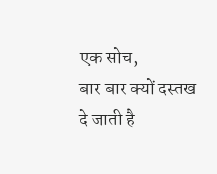एक सोच,
बार बार क्यों दस्तख दे जाती है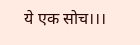ये एक सोच।।।